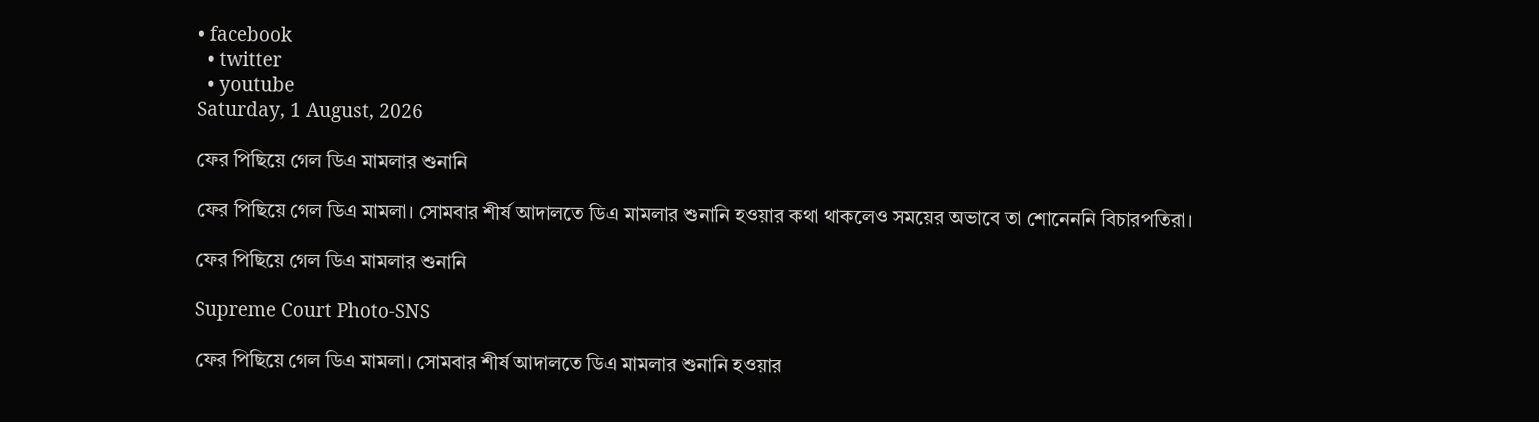• facebook
  • twitter
  • youtube
Saturday, 1 August, 2026

ফের পিছিয়ে গেল ডিএ মামলার শুনানি

ফের পিছিয়ে গেল ডিএ মামলা। সোমবার শীর্ষ আদালতে ডিএ মামলার শুনানি হওয়ার কথা থাকলেও সময়ের অভাবে তা শোনেননি বিচারপতিরা।

ফের পিছিয়ে গেল ডিএ মামলার শুনানি

Supreme Court Photo-SNS

ফের পিছিয়ে গেল ডিএ মামলা। সোমবার শীর্ষ আদালতে ডিএ মামলার শুনানি হওয়ার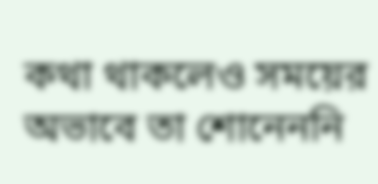কথা থাকলেও সময়ের অভাবে তা শোনেননি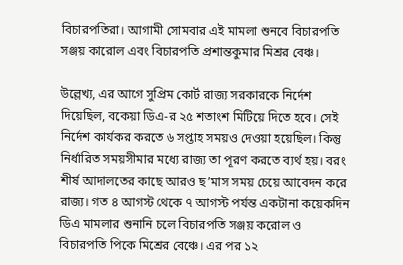বিচারপতিরা। আগামী সোমবার এই মামলা শুনবে বিচারপতি সঞ্জয় কারোল এবং বিচারপতি প্রশান্তকুমার মিশ্রর বেঞ্চ।

উল্লেখ্য, এর আগে সুপ্রিম কোর্ট রাজ্য সরকারকে নির্দেশ দিয়েছিল, বকেয়া ডিএ-র ২৫ শতাংশ মিটিয়ে দিতে হবে। সেই নির্দেশ কার্যকর করতে ৬ সপ্তাহ সময়ও দেওয়া হয়েছিল। কিন্তু নির্ধারিত সময়সীমার মধ্যে রাজ্য তা পূরণ করতে ব্যর্থ হয়। বরং শীর্ষ আদালতের কাছে আরও ছ’মাস সময় চেয়ে আবেদন করে রাজ্য। গত ৪ আগস্ট থেকে ৭ আগস্ট পর্যন্ত একটানা কয়েকদিন ডিএ মামলার শুনানি চলে বিচারপতি সঞ্জয় করোল ও বিচারপতি পিকে মিশ্রের বেঞ্চে। এর পর ১২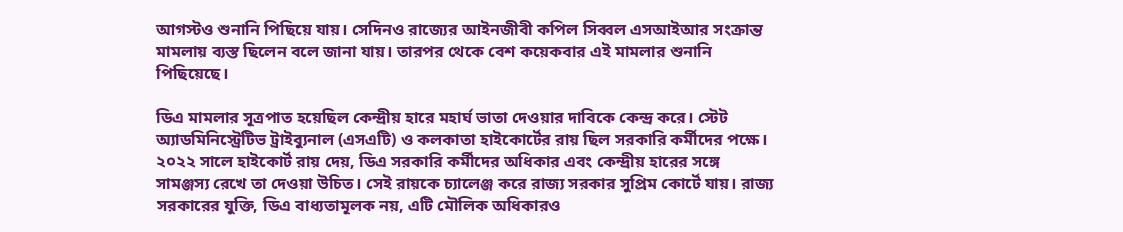আগস্টও শুনানি পিছিয়ে যায়। সেদিনও রাজ্যের আইনজীবী কপিল সিব্বল এসআইআর সংক্রান্ত মামলায় ব্যস্ত ছিলেন বলে জানা যায়। তারপর থেকে বেশ কয়েকবার এই মামলার শুনানি পিছিয়েছে।

ডিএ মামলার সূত্রপাত হয়েছিল কেন্দ্রীয় হারে মহার্ঘ ভাতা দেওয়ার দাবিকে কেন্দ্র করে। স্টেট অ্যাডমিনিস্ট্রেটিভ ট্রাইব্যুনাল (এসএটি) ও কলকাতা হাইকোর্টের রায় ছিল সরকারি কর্মীদের পক্ষে। ২০২২ সালে হাইকোর্ট রায় দেয়, ডিএ সরকারি কর্মীদের অধিকার এবং কেন্দ্রীয় হারের সঙ্গে সামঞ্জস্য রেখে তা দেওয়া উচিত। সেই রায়কে চ্যালেঞ্জ করে রাজ্য সরকার সুপ্রিম কোর্টে যায়। রাজ্য সরকারের যুক্তি, ডিএ বাধ্যতামূলক নয়, এটি মৌলিক অধিকারও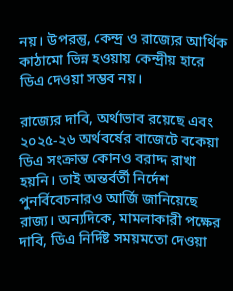নয়। উপরন্তু, কেন্দ্র ও রাজ্যের আর্থিক কাঠামো ভিন্ন হওয়ায় কেন্দ্রীয় হারে ডিএ দেওয়া সম্ভব নয়।

রাজ্যের দাবি, অর্থাভাব রয়েছে এবং ২০২৫-২৬ অর্থবর্ষের বাজেটে বকেয়া ডিএ সংক্রান্ত কোনও বরাদ্দ রাখা হয়নি। তাই অন্তর্বর্তী নির্দেশ পুনর্বিবেচনারও আর্জি জানিয়েছে রাজ্য। অন্যদিকে, মামলাকারী পক্ষের দাবি, ডিএ নির্দিষ্ট সময়মতো দেওয়া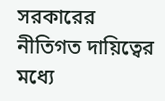সরকারের নীতিগত দায়িত্বের মধ্যে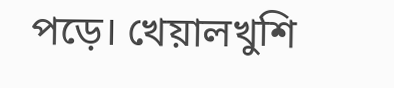পড়ে। খেয়ালখুশি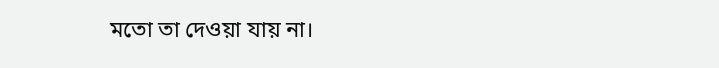মতো তা দেওয়া যায় না।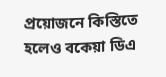প্রয়োজনে কিস্তিতে হলেও বকেয়া ডিএ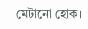মেটানো হোক।